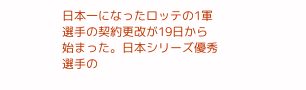日本一になったロッテの1軍選手の契約更改が19日から始まった。日本シリーズ優秀選手の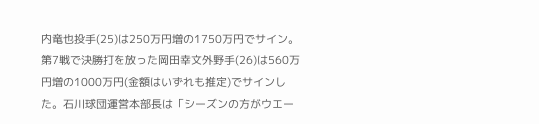内竜也投手(25)は250万円増の1750万円でサイン。第7戦で決勝打を放った岡田幸文外野手(26)は560万円増の1000万円(金額はいずれも推定)でサインした。石川球団運営本部長は「シーズンの方がウエー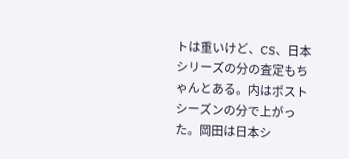トは重いけど、CS、日本シリーズの分の査定もちゃんとある。内はポストシーズンの分で上がった。岡田は日本シ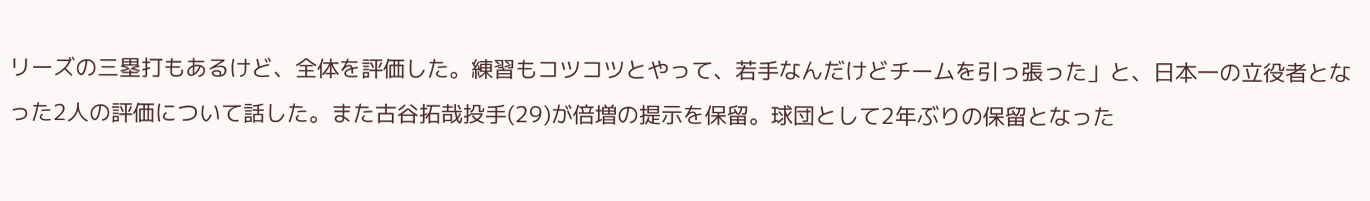リーズの三塁打もあるけど、全体を評価した。練習もコツコツとやって、若手なんだけどチームを引っ張った」と、日本一の立役者となった2人の評価について話した。また古谷拓哉投手(29)が倍増の提示を保留。球団として2年ぶりの保留となった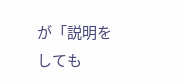が「説明をしても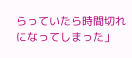らっていたら時間切れになってしまった」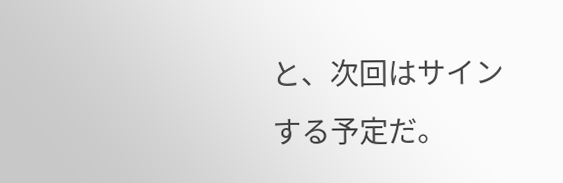と、次回はサインする予定だ。